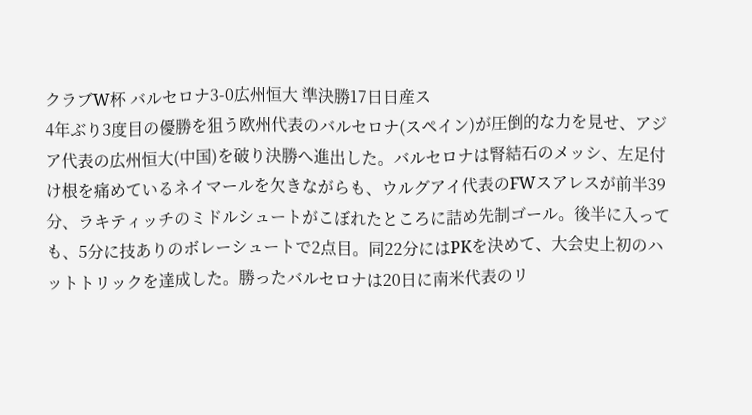クラブW杯 バルセロナ3-0広州恒大 準決勝17日日産ス
4年ぶり3度目の優勝を狙う欧州代表のバルセロナ(スペイン)が圧倒的な力を見せ、アジア代表の広州恒大(中国)を破り決勝へ進出した。バルセロナは腎結石のメッシ、左足付け根を痛めているネイマールを欠きながらも、ウルグアイ代表のFWスアレスが前半39分、ラキティッチのミドルシュートがこぼれたところに詰め先制ゴール。後半に入っても、5分に技ありのボレーシュートで2点目。同22分にはPKを決めて、大会史上初のハットトリックを達成した。勝ったバルセロナは20日に南米代表のリ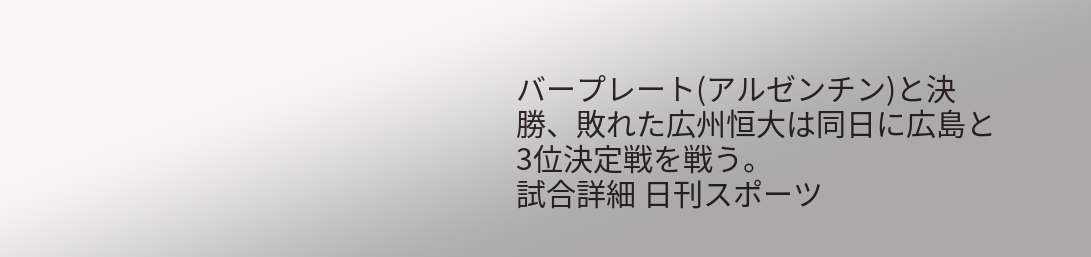バープレート(アルゼンチン)と決勝、敗れた広州恒大は同日に広島と3位決定戦を戦う。
試合詳細 日刊スポーツ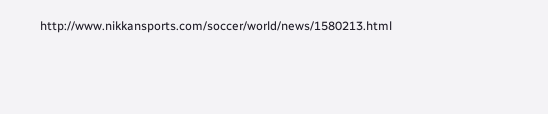http://www.nikkansports.com/soccer/world/news/1580213.html